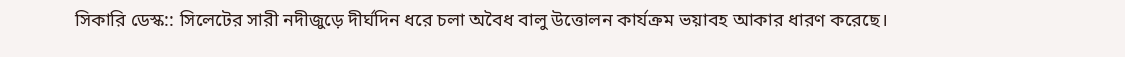সিকারি ডেস্ক:: সিলেটের সারী নদীজুড়ে দীর্ঘদিন ধরে চলা অবৈধ বালু উত্তোলন কার্যক্রম ভয়াবহ আকার ধারণ করেছে।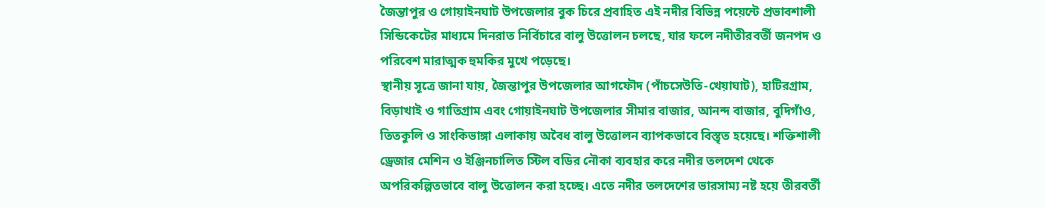জৈন্তাপুর ও গোয়াইনঘাট উপজেলার বুক চিরে প্রবাহিত এই নদীর বিভিন্ন পয়েন্টে প্রভাবশালী সিন্ডিকেটের মাধ্যমে দিনরাত নির্বিচারে বালু উত্তোলন চলছে, যার ফলে নদীতীরবর্তী জনপদ ও পরিবেশ মারাত্মক হুমকির মুখে পড়েছে।
স্থানীয় সূত্রে জানা যায়, জৈন্তাপুর উপজেলার আগফৌদ (পাঁচসেউতি-খেয়াঘাট), হাটিরগ্রাম, বিড়াখাই ও গাতিগ্রাম এবং গোয়াইনঘাট উপজেলার সীমার বাজার, আনন্দ বাজার, বুদিগাঁও, তিতকুলি ও সাংকিভাঙ্গা এলাকায় অবৈধ বালু উত্তোলন ব্যাপকভাবে বিস্তৃত হয়েছে। শক্তিশালী ড্রেজার মেশিন ও ইঞ্জিনচালিত স্টিল বডির নৌকা ব্যবহার করে নদীর তলদেশ থেকে অপরিকল্পিতভাবে বালু উত্তোলন করা হচ্ছে। এতে নদীর তলদেশের ভারসাম্য নষ্ট হয়ে তীরবর্তী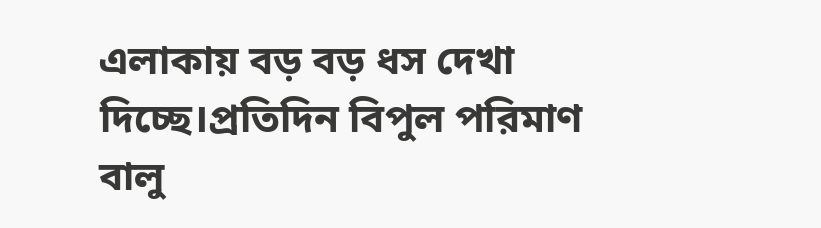এলাকায় বড় বড় ধস দেখা দিচ্ছে।প্রতিদিন বিপুল পরিমাণ বালু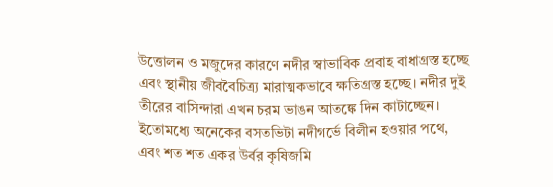উত্তোলন ও মজুদের কারণে নদীর স্বাভাবিক প্রবাহ বাধাগ্রস্ত হচ্ছে এবং স্থানীয় জীববৈচিত্র্য মারাত্মকভাবে ক্ষতিগ্রস্ত হচ্ছে। নদীর দুই তীরের বাসিন্দারা এখন চরম ভাঙন আতঙ্কে দিন কাটাচ্ছেন। ইতোমধ্যে অনেকের বসতভিটা নদীগর্ভে বিলীন হওয়ার পথে, এবং শত শত একর উর্বর কৃষিজমি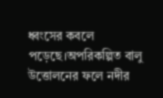ধ্বংসের কবলে পড়েছে।অপরিকল্পিত বালু উত্তোলনের ফলে নদীর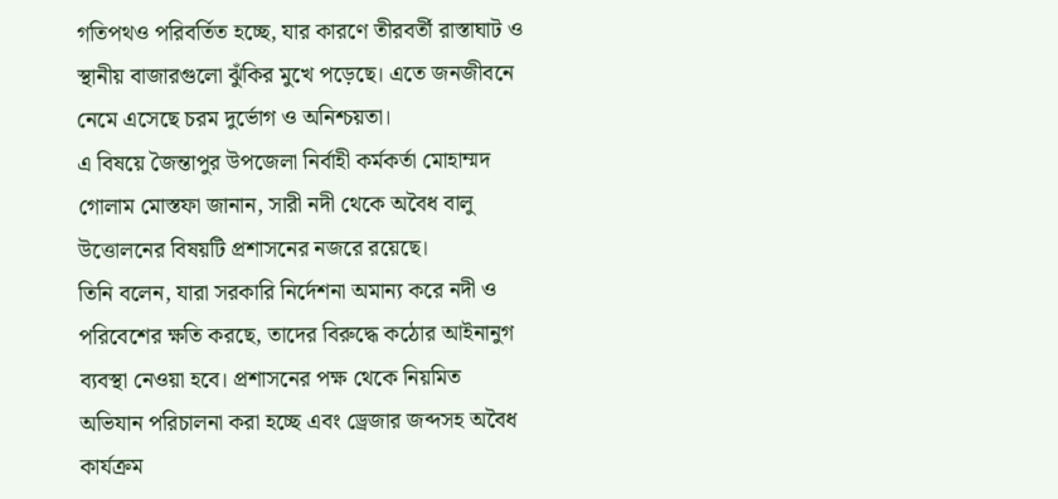গতিপথও পরিবর্তিত হচ্ছে, যার কারণে তীরবর্তী রাস্তাঘাট ও স্থানীয় বাজারগুলো ঝুঁকির মুখে পড়েছে। এতে জনজীবনে নেমে এসেছে চরম দুর্ভোগ ও অনিশ্চয়তা।
এ বিষয়ে জৈন্তাপুর উপজেলা নির্বাহী কর্মকর্তা মোহাম্মদ গোলাম মোস্তফা জানান, সারী নদী থেকে অবৈধ বালু উত্তোলনের বিষয়টি প্রশাসনের নজরে রয়েছে।
তিনি বলেন, যারা সরকারি নির্দেশনা অমান্য করে নদী ও পরিবেশের ক্ষতি করছে, তাদের বিরুদ্ধে কঠোর আইনানুগ ব্যবস্থা নেওয়া হবে। প্রশাসনের পক্ষ থেকে নিয়মিত অভিযান পরিচালনা করা হচ্ছে এবং ড্রেজার জব্দসহ অবৈধ কার্যক্রম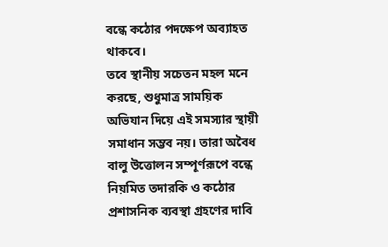বন্ধে কঠোর পদক্ষেপ অব্যাহত থাকবে।
তবে স্থানীয় সচেতন মহল মনে করছে, শুধুমাত্র সাময়িক অভিযান দিয়ে এই সমস্যার স্থায়ী সমাধান সম্ভব নয়। তারা অবৈধ বালু উত্তোলন সম্পূর্ণরূপে বন্ধে নিয়মিত তদারকি ও কঠোর প্রশাসনিক ব্যবস্থা গ্রহণের দাবি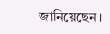জানিয়েছেন।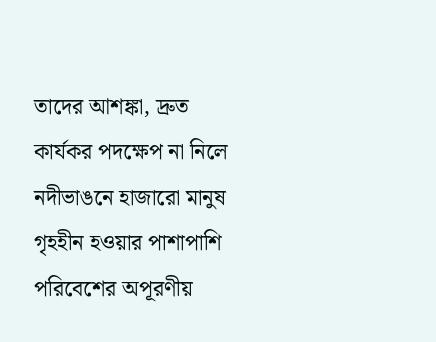তাদের আশঙ্কা, দ্রুত কার্যকর পদক্ষেপ না নিলে নদীভাঙনে হাজারো মানুষ গৃহহীন হওয়ার পাশাপাশি পরিবেশের অপূরণীয়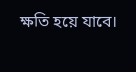ক্ষতি হয়ে যাবে।